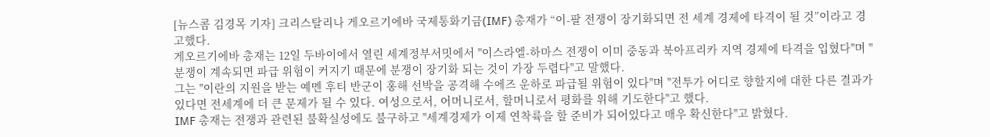[뉴스콤 김경목 기자] 크리스탈리나 게오르기에바 국제통화기금(IMF) 총재가 “이-팔 전쟁이 장기화되면 전 세계 경제에 타격이 될 것”이라고 경고했다.
게오르기에바 총재는 12일 두바이에서 열린 세계정부서밋에서 "이스라엘-하마스 전쟁이 이미 중동과 북아프리카 지역 경제에 타격을 입혔다"며 "분쟁이 계속되면 파급 위험이 커지기 때문에 분쟁이 장기화 되는 것이 가장 두렵다"고 말했다.
그는 "이란의 지원을 받는 예멘 후티 반군이 홍해 선박을 공격해 수에즈 운하로 파급될 위험이 있다"며 "전투가 어디로 향할지에 대한 다른 결과가 있다면 전세계에 더 큰 문제가 될 수 있다. 여성으로서, 어머니로서, 할머니로서 평화를 위해 기도한다"고 했다.
IMF 총재는 전쟁과 관련된 불확실성에도 불구하고 "세계경제가 이제 연착륙을 할 준비가 되어있다고 매우 확신한다"고 밝혔다.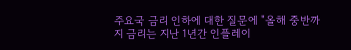주요국 금리 인하에 대한 질문에 "올해 중반까지 금리는 지난 1년간 인플레이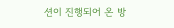션이 진행되어 온 방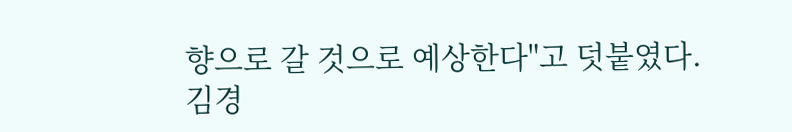향으로 갈 것으로 예상한다"고 덧붙였다.
김경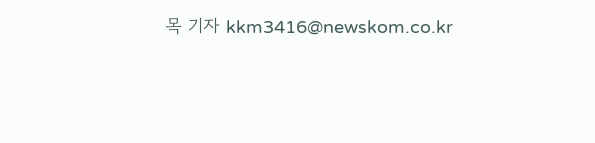목 기자 kkm3416@newskom.co.kr